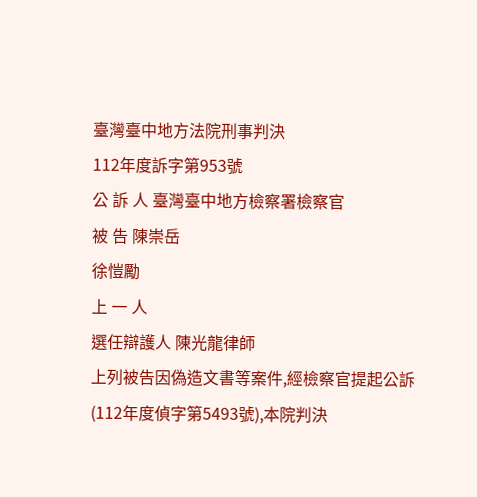臺灣臺中地方法院刑事判決
112年度訴字第953號
公 訴 人 臺灣臺中地方檢察署檢察官
被 告 陳崇岳
徐愷勵
上 一 人
選任辯護人 陳光龍律師
上列被告因偽造文書等案件,經檢察官提起公訴(112年度偵字第5493號),本院判決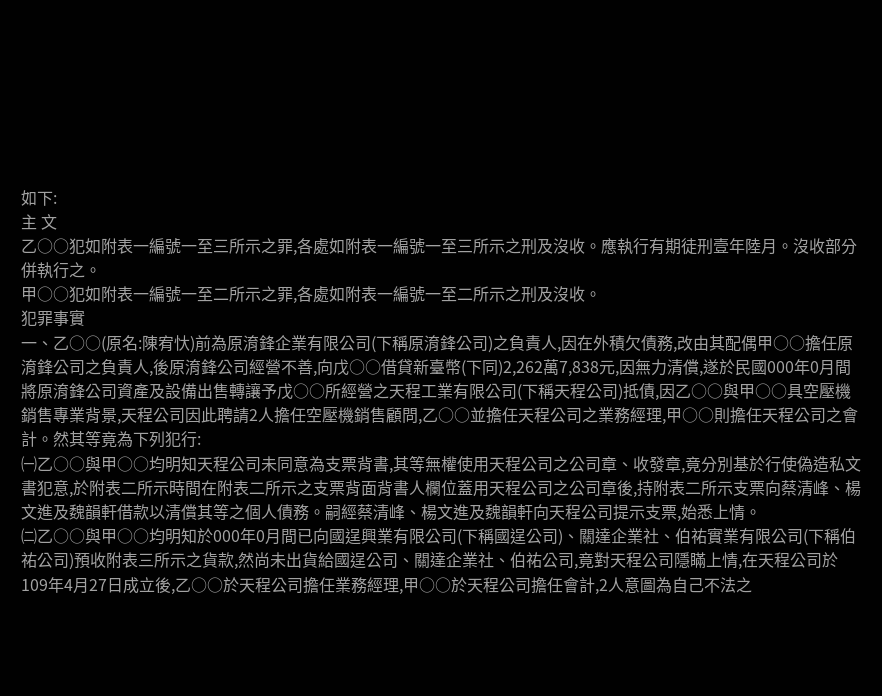如下:
主 文
乙○○犯如附表一編號一至三所示之罪,各處如附表一編號一至三所示之刑及沒收。應執行有期徒刑壹年陸月。沒收部分併執行之。
甲○○犯如附表一編號一至二所示之罪,各處如附表一編號一至二所示之刑及沒收。
犯罪事實
一、乙○○(原名:陳宥忕)前為原淯鋒企業有限公司(下稱原淯鋒公司)之負責人,因在外積欠債務,改由其配偶甲○○擔任原淯鋒公司之負責人,後原淯鋒公司經營不善,向戊○○借貸新臺幣(下同)2,262萬7,838元,因無力清償,遂於民國000年0月間將原淯鋒公司資產及設備出售轉讓予戊○○所經營之天程工業有限公司(下稱天程公司)抵債,因乙○○與甲○○具空壓機銷售專業背景,天程公司因此聘請2人擔任空壓機銷售顧問,乙○○並擔任天程公司之業務經理,甲○○則擔任天程公司之會計。然其等竟為下列犯行:
㈠乙○○與甲○○均明知天程公司未同意為支票背書,其等無權使用天程公司之公司章、收發章,竟分別基於行使偽造私文書犯意,於附表二所示時間在附表二所示之支票背面背書人欄位蓋用天程公司之公司章後,持附表二所示支票向蔡清峰、楊文進及魏韻軒借款以清償其等之個人債務。嗣經蔡清峰、楊文進及魏韻軒向天程公司提示支票,始悉上情。
㈡乙○○與甲○○均明知於000年0月間已向國逞興業有限公司(下稱國逞公司)、關達企業社、伯祐實業有限公司(下稱伯祐公司)預收附表三所示之貨款,然尚未出貨給國逞公司、關達企業社、伯祐公司,竟對天程公司隱瞞上情,在天程公司於109年4月27日成立後,乙○○於天程公司擔任業務經理,甲○○於天程公司擔任會計,2人意圖為自己不法之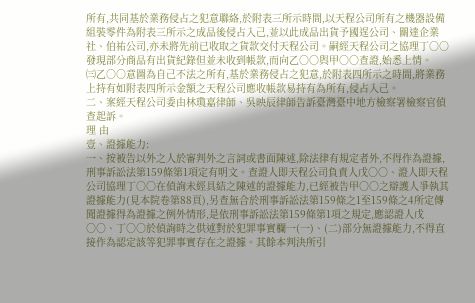所有,共同基於業務侵占之犯意聯絡,於附表三所示時間,以天程公司所有之機器設備組裝零件為附表三所示之成品後侵占入己,並以此成品出貨予國逞公司、關達企業社、伯祐公司,亦未將先前已收取之貨款交付天程公司。嗣經天程公司之協理丁○○發現部分商品有出貨紀錄但並未收到帳款,而向乙○○與甲○○查證,始悉上情。
㈢乙○○意圖為自己不法之所有,基於業務侵占之犯意,於附表四所示之時間,將業務上持有如附表四所示金額之天程公司應收帳款易持有為所有,侵占入己。
二、案經天程公司委由林瓊嘉律師、吳映辰律師告訴臺灣臺中地方檢察署檢察官偵查起訴。
理 由
壹、證據能力:
一、按被告以外之人於審判外之言詞或書面陳述,除法律有規定者外,不得作為證據,刑事訴訟法第159條第1項定有明文。查證人即天程公司負責人戊○○、證人即天程公司協理丁○○在偵詢未經具結之陳述的證據能力,已經被告甲○○之辯護人爭執其證據能力(見本院卷第88頁),另查無合於刑事訴訟法第159條之1至159條之4所定傳聞證據得為證據之例外情形,是依刑事訴訟法第159條第1項之規定,應認證人戊○○、丁○○於偵詢時之供述對於犯罪事實欄一(一)、(二)部分無證據能力,不得直接作為認定該等犯罪事實存在之證據。其餘本判決所引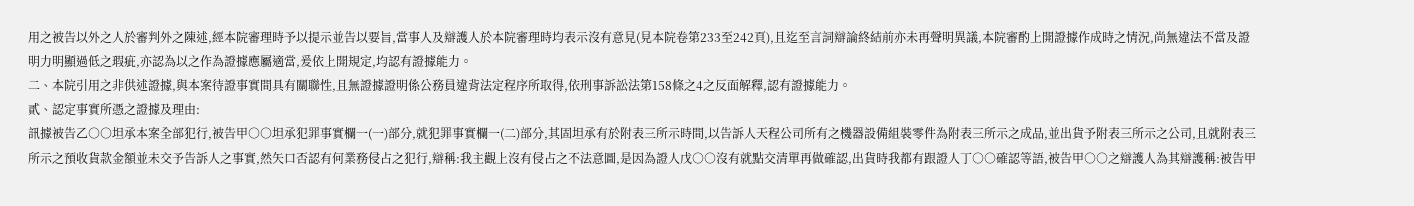用之被告以外之人於審判外之陳述,經本院審理時予以提示並告以要旨,當事人及辯護人於本院審理時均表示沒有意見(見本院卷第233至242頁),且迄至言詞辯論終結前亦未再聲明異議,本院審酌上開證據作成時之情況,尚無違法不當及證明力明顯過低之瑕疵,亦認為以之作為證據應屬適當,爰依上開規定,均認有證據能力。
二、本院引用之非供述證據,與本案待證事實間具有關聯性,且無證據證明係公務員違背法定程序所取得,依刑事訴訟法第158條之4之反面解釋,認有證據能力。
貳、認定事實所憑之證據及理由:
訊據被告乙○○坦承本案全部犯行,被告甲○○坦承犯罪事實欄一(一)部分,就犯罪事實欄一(二)部分,其固坦承有於附表三所示時間,以告訴人天程公司所有之機器設備組裝零件為附表三所示之成品,並出貨予附表三所示之公司,且就附表三所示之預收貨款金額並未交予告訴人之事實,然矢口否認有何業務侵占之犯行,辯稱:我主觀上沒有侵占之不法意圖,是因為證人戊○○沒有就點交清單再做確認,出貨時我都有跟證人丁○○確認等語,被告甲○○之辯護人為其辯護稱:被告甲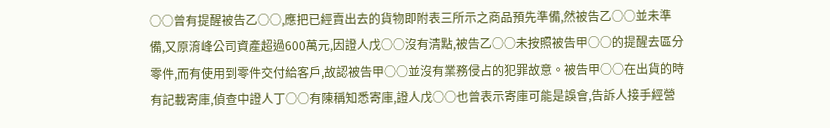○○曾有提醒被告乙○○,應把已經賣出去的貨物即附表三所示之商品預先準備,然被告乙○○並未準備,又原淯峰公司資產超過600萬元,因證人戊○○沒有清點,被告乙○○未按照被告甲○○的提醒去區分零件,而有使用到零件交付給客戶,故認被告甲○○並沒有業務侵占的犯罪故意。被告甲○○在出貨的時有記載寄庫,偵查中證人丁○○有陳稱知悉寄庫,證人戊○○也曾表示寄庫可能是誤會,告訴人接手經營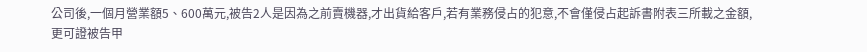公司後,一個月營業額5、600萬元,被告2人是因為之前賣機器,才出貨給客戶,若有業務侵占的犯意,不會僅侵占起訴書附表三所載之金額,更可證被告甲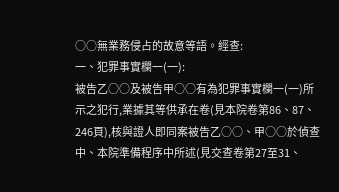○○無業務侵占的故意等語。經查:
一、犯罪事實欄一(一):
被告乙○○及被告甲○○有為犯罪事實欄一(一)所示之犯行,業據其等供承在卷(見本院卷第86、87、246頁),核與證人即同案被告乙○○、甲○○於偵查中、本院準備程序中所述(見交查卷第27至31、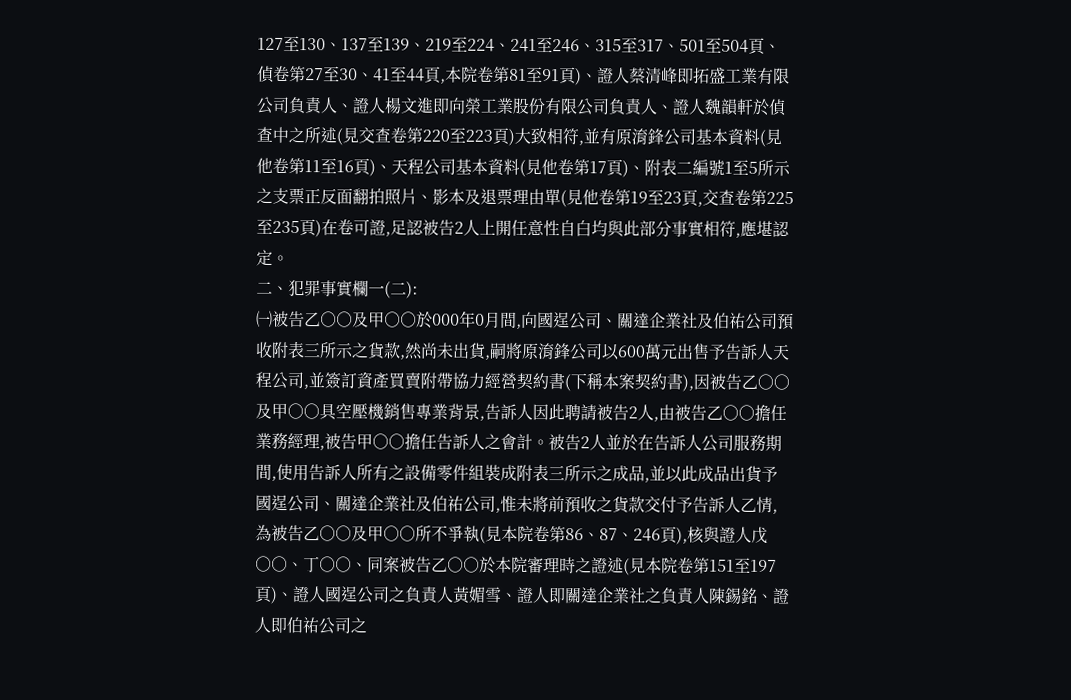127至130、137至139、219至224、241至246、315至317、501至504頁、偵卷第27至30、41至44頁,本院卷第81至91頁)、證人蔡清峰即拓盛工業有限公司負責人、證人楊文進即向榮工業股份有限公司負責人、證人魏韻軒於偵查中之所述(見交查卷第220至223頁)大致相符,並有原淯鋒公司基本資料(見他卷第11至16頁)、天程公司基本資料(見他卷第17頁)、附表二編號1至5所示之支票正反面翻拍照片、影本及退票理由單(見他卷第19至23頁,交查卷第225至235頁)在卷可證,足認被告2人上開任意性自白均與此部分事實相符,應堪認定。
二、犯罪事實欄一(二):
㈠被告乙○○及甲○○於000年0月間,向國逞公司、關達企業社及伯祐公司預收附表三所示之貨款,然尚未出貨,嗣將原淯鋒公司以600萬元出售予告訴人天程公司,並簽訂資產買賣附帶協力經營契約書(下稱本案契約書),因被告乙○○及甲○○具空壓機銷售專業背景,告訴人因此聘請被告2人,由被告乙○○擔任業務經理,被告甲○○擔任告訴人之會計。被告2人並於在告訴人公司服務期間,使用告訴人所有之設備零件組裝成附表三所示之成品,並以此成品出貨予國逞公司、關達企業社及伯祐公司,惟未將前預收之貨款交付予告訴人乙情,為被告乙○○及甲○○所不爭執(見本院卷第86、87、246頁),核與證人戊○○、丁○○、同案被告乙○○於本院審理時之證述(見本院卷第151至197頁)、證人國逞公司之負責人黃媚雪、證人即關達企業社之負責人陳錫銘、證人即伯祐公司之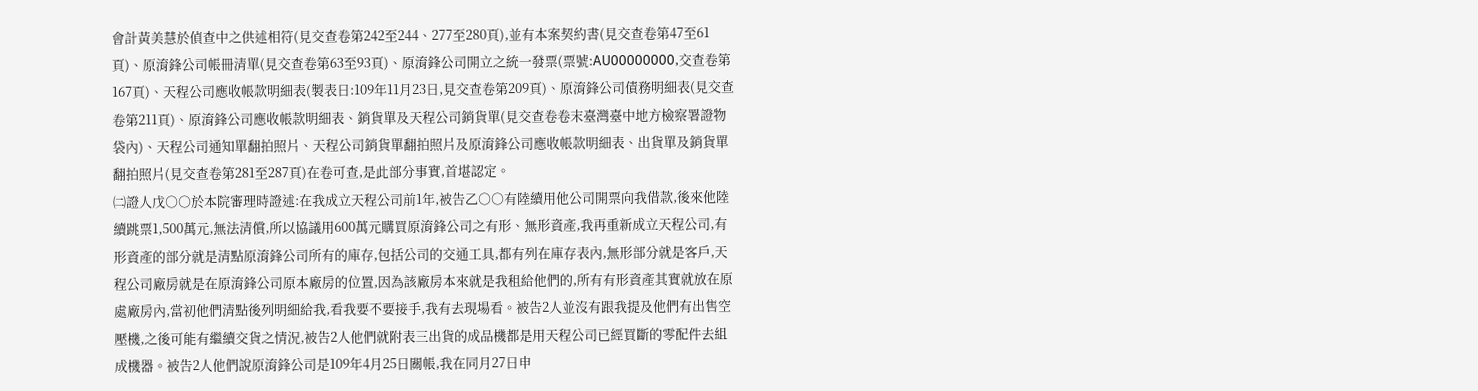會計黃美慧於偵查中之供述相符(見交查卷第242至244、277至280頁),並有本案契約書(見交查卷第47至61頁)、原淯鋒公司帳冊清單(見交查卷第63至93頁)、原淯鋒公司開立之統一發票(票號:AU00000000,交查卷第167頁)、天程公司應收帳款明細表(製表日:109年11月23日,見交查卷第209頁)、原淯鋒公司債務明細表(見交查卷第211頁)、原淯鋒公司應收帳款明細表、銷貨單及天程公司銷貨單(見交查卷卷末臺灣臺中地方檢察署證物袋內)、天程公司通知單翻拍照片、天程公司銷貨單翻拍照片及原淯鋒公司應收帳款明細表、出貨單及銷貨單翻拍照片(見交查卷第281至287頁)在卷可查,是此部分事實,首堪認定。
㈡證人戊○○於本院審理時證述:在我成立天程公司前1年,被告乙○○有陸續用他公司開票向我借款,後來他陸續跳票1,500萬元,無法清償,所以協議用600萬元購買原淯鋒公司之有形、無形資產,我再重新成立天程公司,有形資產的部分就是清點原淯鋒公司所有的庫存,包括公司的交通工具,都有列在庫存表內,無形部分就是客戶,天程公司廠房就是在原淯鋒公司原本廠房的位置,因為該廠房本來就是我租給他們的,所有有形資產其實就放在原處廠房內,當初他們清點後列明細給我,看我要不要接手,我有去現場看。被告2人並沒有跟我提及他們有出售空壓機,之後可能有繼續交貨之情況,被告2人他們就附表三出貨的成品機都是用天程公司已經買斷的零配件去組成機器。被告2人他們說原淯鋒公司是109年4月25日關帳,我在同月27日申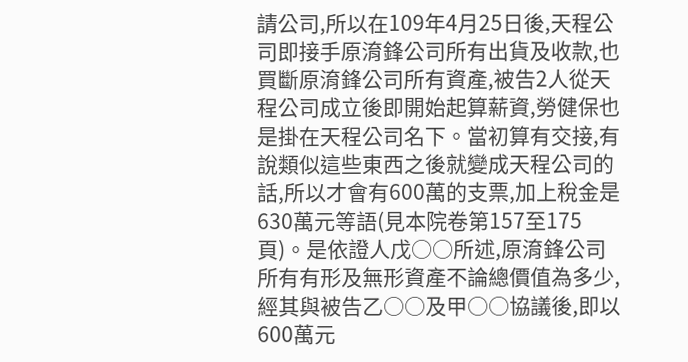請公司,所以在109年4月25日後,天程公司即接手原淯鋒公司所有出貨及收款,也買斷原淯鋒公司所有資產,被告2人從天程公司成立後即開始起算薪資,勞健保也是掛在天程公司名下。當初算有交接,有說類似這些東西之後就變成天程公司的話,所以才會有600萬的支票,加上稅金是630萬元等語(見本院卷第157至175頁)。是依證人戊○○所述,原淯鋒公司所有有形及無形資產不論總價值為多少,經其與被告乙○○及甲○○協議後,即以600萬元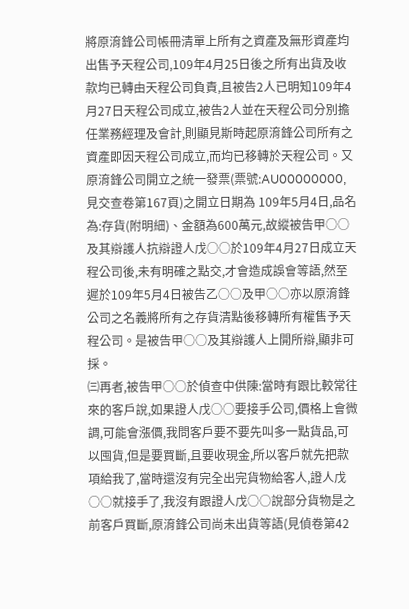將原淯鋒公司帳冊清單上所有之資產及無形資產均出售予天程公司,109年4月25日後之所有出貨及收款均已轉由天程公司負責,且被告2人已明知109年4月27日天程公司成立,被告2人並在天程公司分別擔任業務經理及會計,則顯見斯時起原淯鋒公司所有之資產即因天程公司成立,而均已移轉於天程公司。又原淯鋒公司開立之統一發票(票號:AU00000000,見交查卷第167頁)之開立日期為 109年5月4日,品名為:存貨(附明細)、金額為600萬元,故縱被告甲○○及其辯護人抗辯證人戊○○於109年4月27日成立天程公司後,未有明確之點交,才會造成誤會等語,然至遲於109年5月4日被告乙○○及甲○○亦以原淯鋒公司之名義將所有之存貨清點後移轉所有權售予天程公司。是被告甲○○及其辯護人上開所辯,顯非可採。
㈢再者,被告甲○○於偵查中供陳:當時有跟比較常往來的客戶說,如果證人戊○○要接手公司,價格上會微調,可能會漲價,我問客戶要不要先叫多一點貨品,可以囤貨,但是要買斷,且要收現金,所以客戶就先把款項給我了,當時還沒有完全出完貨物給客人,證人戊○○就接手了,我沒有跟證人戊○○說部分貨物是之前客戶買斷,原淯鋒公司尚未出貨等語(見偵卷第42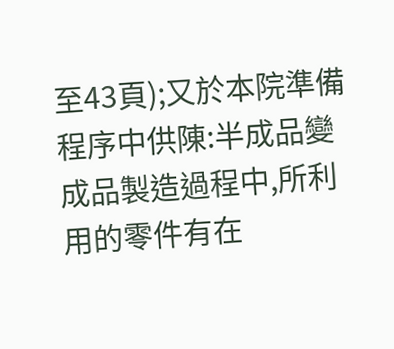至43頁);又於本院準備程序中供陳:半成品變成品製造過程中,所利用的零件有在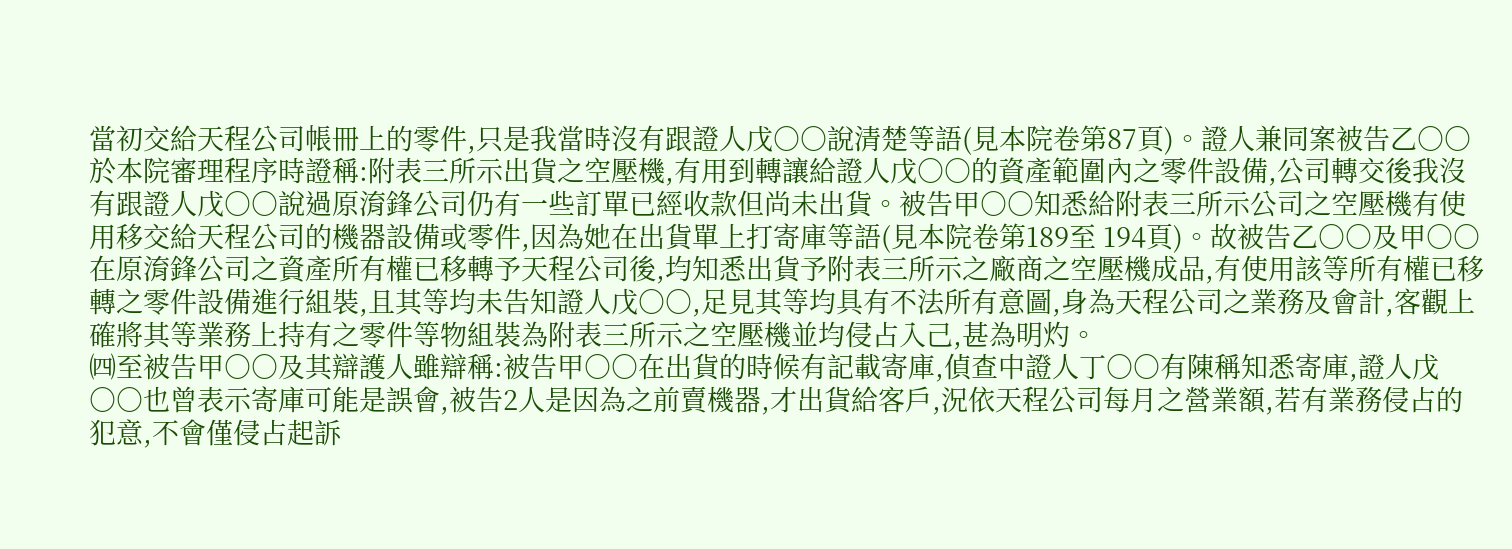當初交給天程公司帳冊上的零件,只是我當時沒有跟證人戊○○說清楚等語(見本院卷第87頁)。證人兼同案被告乙○○於本院審理程序時證稱:附表三所示出貨之空壓機,有用到轉讓給證人戊○○的資產範圍內之零件設備,公司轉交後我沒有跟證人戊○○說過原淯鋒公司仍有一些訂單已經收款但尚未出貨。被告甲○○知悉給附表三所示公司之空壓機有使用移交給天程公司的機器設備或零件,因為她在出貨單上打寄庫等語(見本院卷第189至 194頁)。故被告乙○○及甲○○在原淯鋒公司之資產所有權已移轉予天程公司後,均知悉出貨予附表三所示之廠商之空壓機成品,有使用該等所有權已移轉之零件設備進行組裝,且其等均未告知證人戊○○,足見其等均具有不法所有意圖,身為天程公司之業務及會計,客觀上確將其等業務上持有之零件等物組裝為附表三所示之空壓機並均侵占入己,甚為明灼。
㈣至被告甲○○及其辯護人雖辯稱:被告甲○○在出貨的時候有記載寄庫,偵查中證人丁○○有陳稱知悉寄庫,證人戊○○也曾表示寄庫可能是誤會,被告2人是因為之前賣機器,才出貨給客戶,況依天程公司每月之營業額,若有業務侵占的犯意,不會僅侵占起訴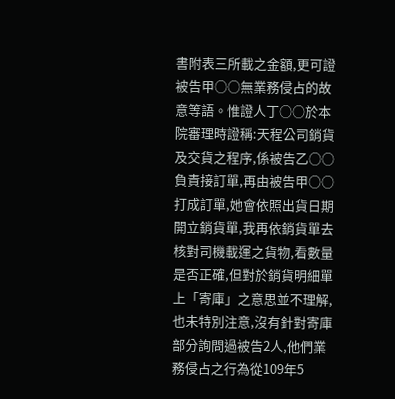書附表三所載之金額,更可證被告甲○○無業務侵占的故意等語。惟證人丁○○於本院審理時證稱:天程公司銷貨及交貨之程序,係被告乙○○負責接訂單,再由被告甲○○打成訂單,她會依照出貨日期開立銷貨單,我再依銷貨單去核對司機載運之貨物,看數量是否正確,但對於銷貨明細單上「寄庫」之意思並不理解,也未特別注意,沒有針對寄庫部分詢問過被告2人,他們業務侵占之行為從109年5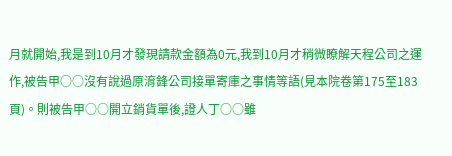月就開始,我是到10月才發現請款金額為0元,我到10月才稍微瞭解天程公司之運作,被告甲○○沒有說過原淯鋒公司接單寄庫之事情等語(見本院卷第175至183頁)。則被告甲○○開立銷貨單後,證人丁○○雖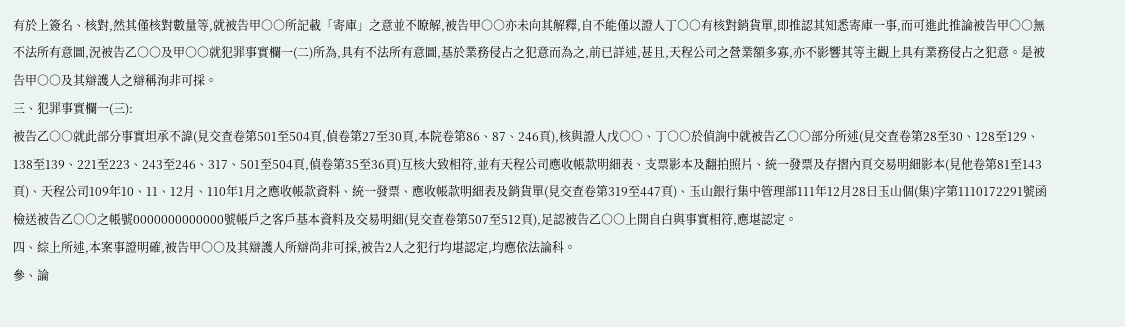有於上簽名、核對,然其僅核對數量等,就被告甲○○所記載「寄庫」之意並不瞭解,被告甲○○亦未向其解釋,自不能僅以證人丁○○有核對銷貨單,即推認其知悉寄庫一事,而可進此推論被告甲○○無不法所有意圖,況被告乙○○及甲○○就犯罪事實欄一(二)所為,具有不法所有意圖,基於業務侵占之犯意而為之,前已詳述,甚且,天程公司之營業額多寡,亦不影響其等主觀上具有業務侵占之犯意。是被告甲○○及其辯護人之辯稱洵非可採。
三、犯罪事實欄一(三):
被告乙○○就此部分事實坦承不諱(見交查卷第501至504頁,偵卷第27至30頁,本院卷第86、87、246頁),核與證人戊○○、丁○○於偵詢中就被告乙○○部分所述(見交查卷第28至30、128至129、138至139、221至223、243至246、317、501至504頁,偵卷第35至36頁)互核大致相符,並有天程公司應收帳款明細表、支票影本及翻拍照片、統一發票及存摺內頁交易明細影本(見他卷第81至143頁)、天程公司109年10、11、12月、110年1月之應收帳款資料、統一發票、應收帳款明細表及銷貨單(見交查卷第319至447頁)、玉山銀行集中管理部111年12月28日玉山個(集)字第1110172291號函檢送被告乙○○之帳號0000000000000號帳戶之客戶基本資料及交易明細(見交查卷第507至512頁),足認被告乙○○上開自白與事實相符,應堪認定。
四、綜上所述,本案事證明確,被告甲○○及其辯護人所辯尚非可採,被告2人之犯行均堪認定,均應依法論科。
參、論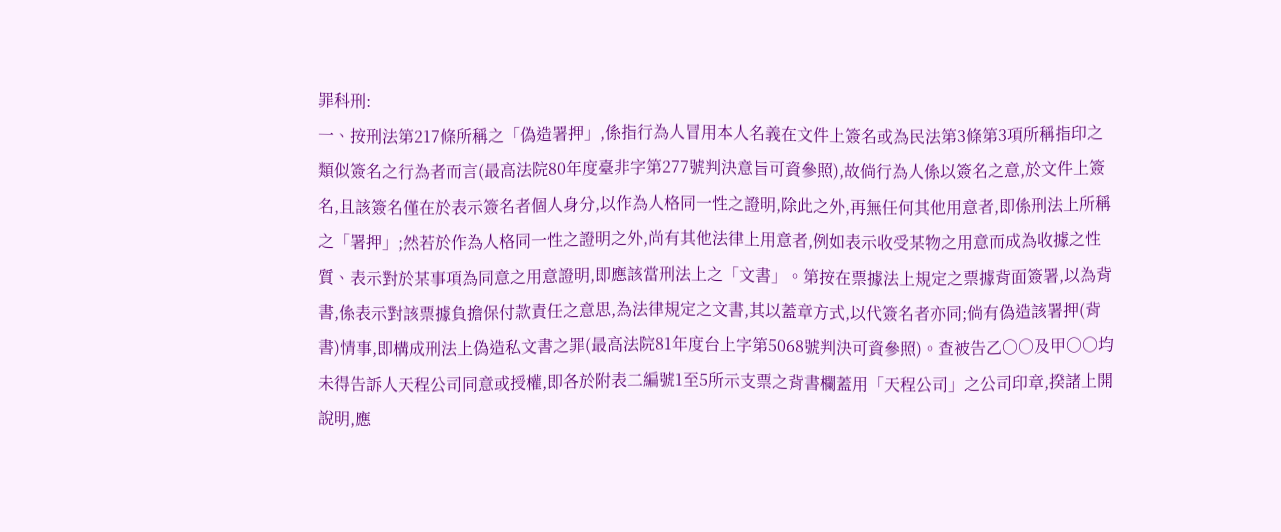罪科刑:
一、按刑法第217條所稱之「偽造署押」,係指行為人冒用本人名義在文件上簽名或為民法第3條第3項所稱指印之類似簽名之行為者而言(最高法院80年度臺非字第277號判決意旨可資參照),故倘行為人係以簽名之意,於文件上簽名,且該簽名僅在於表示簽名者個人身分,以作為人格同一性之證明,除此之外,再無任何其他用意者,即係刑法上所稱之「署押」;然若於作為人格同一性之證明之外,尚有其他法律上用意者,例如表示收受某物之用意而成為收據之性質、表示對於某事項為同意之用意證明,即應該當刑法上之「文書」。第按在票據法上規定之票據背面簽署,以為背書,係表示對該票據負擔保付款責任之意思,為法律規定之文書,其以蓋章方式,以代簽名者亦同;倘有偽造該署押(背書)情事,即構成刑法上偽造私文書之罪(最高法院81年度台上字第5068號判決可資參照)。查被告乙○○及甲○○均未得告訴人天程公司同意或授權,即各於附表二編號1至5所示支票之背書欄蓋用「天程公司」之公司印章,揆諸上開說明,應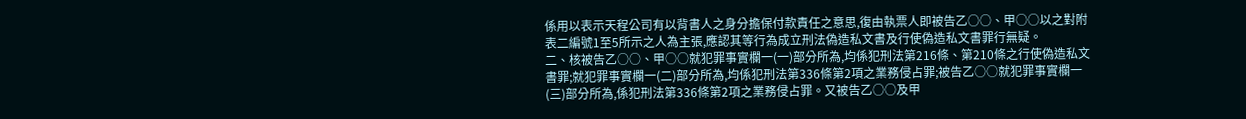係用以表示天程公司有以背書人之身分擔保付款責任之意思,復由執票人即被告乙○○、甲○○以之對附表二編號1至5所示之人為主張,應認其等行為成立刑法偽造私文書及行使偽造私文書罪行無疑。
二、核被告乙○○、甲○○就犯罪事實欄一(一)部分所為,均係犯刑法第216條、第210條之行使偽造私文書罪;就犯罪事實欄一(二)部分所為,均係犯刑法第336條第2項之業務侵占罪;被告乙○○就犯罪事實欄一(三)部分所為,係犯刑法第336條第2項之業務侵占罪。又被告乙○○及甲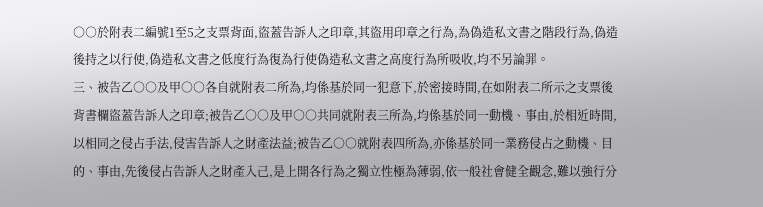○○於附表二編號1至5之支票背面,盜蓋告訴人之印章,其盜用印章之行為,為偽造私文書之階段行為,偽造後持之以行使,偽造私文書之低度行為復為行使偽造私文書之高度行為所吸收,均不另論罪。
三、被告乙○○及甲○○各自就附表二所為,均係基於同一犯意下,於密接時間,在如附表二所示之支票後背書欄盜蓋告訴人之印章;被告乙○○及甲○○共同就附表三所為,均係基於同一動機、事由,於相近時間,以相同之侵占手法,侵害告訴人之財產法益;被告乙○○就附表四所為,亦係基於同一業務侵占之動機、目的、事由,先後侵占告訴人之財產入己,是上開各行為之獨立性極為薄弱,依一般社會健全觀念,難以強行分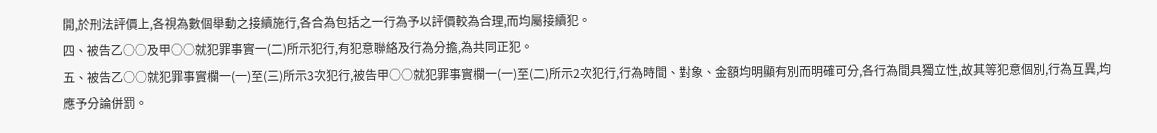開,於刑法評價上,各視為數個舉動之接續施行,各合為包括之一行為予以評價較為合理,而均屬接續犯。
四、被告乙○○及甲○○就犯罪事實一(二)所示犯行,有犯意聯絡及行為分擔,為共同正犯。
五、被告乙○○就犯罪事實欄一(一)至(三)所示3次犯行,被告甲○○就犯罪事實欄一(一)至(二)所示2次犯行,行為時間、對象、金額均明顯有別而明確可分,各行為間具獨立性,故其等犯意個別,行為互異,均應予分論併罰。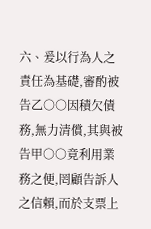六、爰以行為人之責任為基礎,審酌被告乙○○因積欠債務,無力清償,其與被告甲○○竟利用業務之便,罔顧告訴人之信賴,而於支票上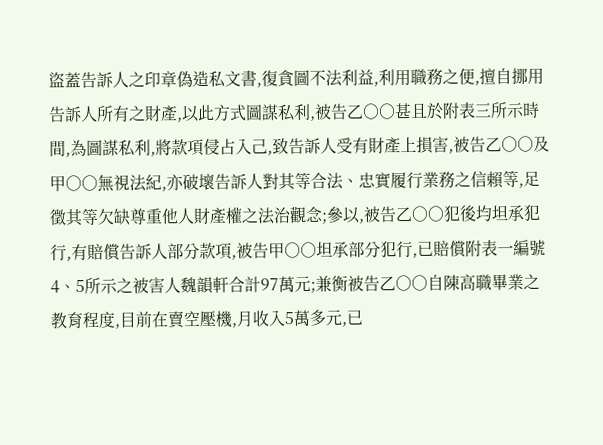盜蓋告訴人之印章偽造私文書,復貪圖不法利益,利用職務之便,擅自挪用告訴人所有之財產,以此方式圖謀私利,被告乙○○甚且於附表三所示時間,為圖謀私利,將款項侵占入己,致告訴人受有財產上損害,被告乙○○及甲○○無視法紀,亦破壞告訴人對其等合法、忠實履行業務之信賴等,足徵其等欠缺尊重他人財產權之法治觀念;參以,被告乙○○犯後均坦承犯行,有賠償告訴人部分款項,被告甲○○坦承部分犯行,已賠償附表一編號4、5所示之被害人魏韻軒合計97萬元;兼衡被告乙○○自陳高職畢業之教育程度,目前在賣空壓機,月收入5萬多元,已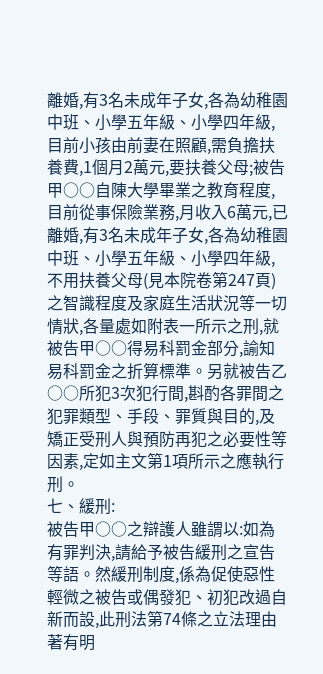離婚,有3名未成年子女,各為幼稚園中班、小學五年級、小學四年級,目前小孩由前妻在照顧,需負擔扶養費,1個月2萬元,要扶養父母;被告甲○○自陳大學畢業之教育程度,目前從事保險業務,月收入6萬元,已離婚,有3名未成年子女,各為幼稚園中班、小學五年級、小學四年級,不用扶養父母(見本院卷第247頁)之智識程度及家庭生活狀況等一切情狀,各量處如附表一所示之刑,就被告甲○○得易科罰金部分,諭知易科罰金之折算標準。另就被告乙○○所犯3次犯行間,斟酌各罪間之犯罪類型、手段、罪質與目的,及矯正受刑人與預防再犯之必要性等因素,定如主文第1項所示之應執行刑。
七、緩刑:
被告甲○○之辯護人雖謂以:如為有罪判決,請給予被告緩刑之宣告等語。然緩刑制度,係為促使惡性輕微之被告或偶發犯、初犯改過自新而設,此刑法第74條之立法理由著有明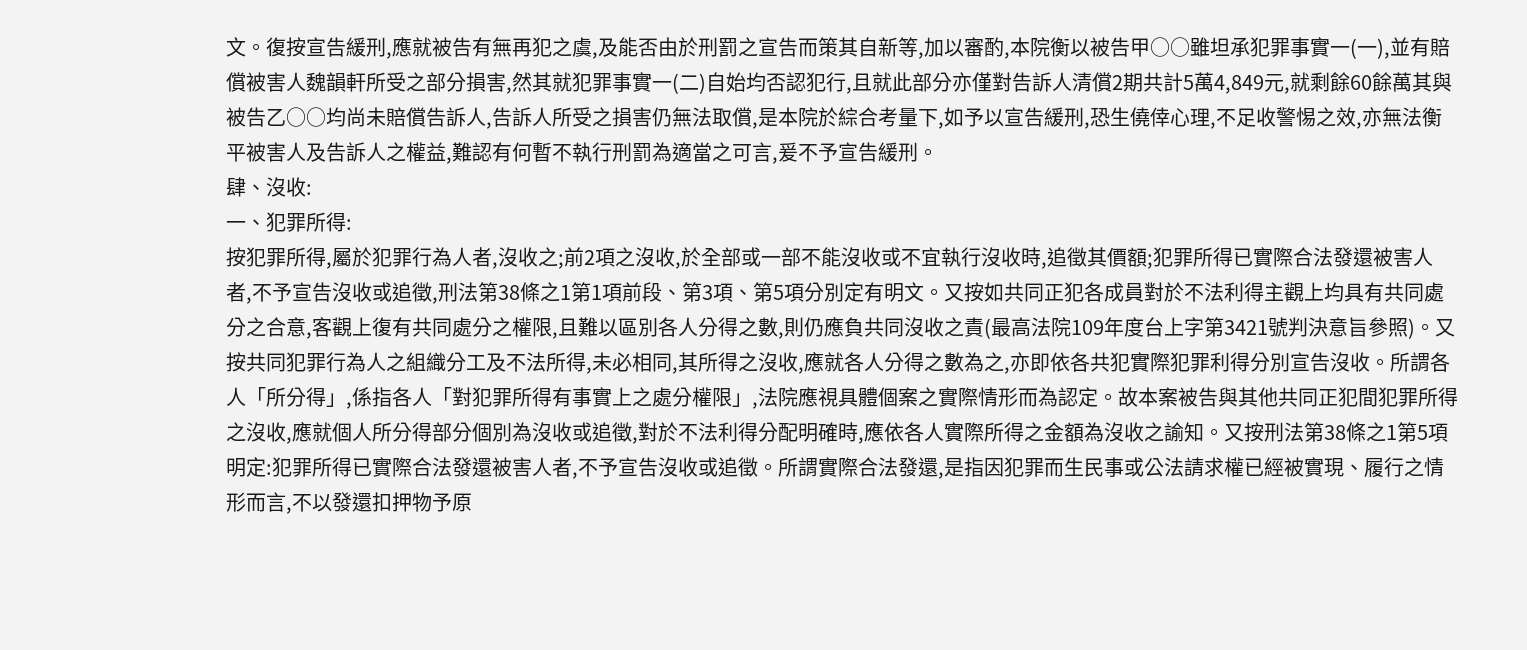文。復按宣告緩刑,應就被告有無再犯之虞,及能否由於刑罰之宣告而策其自新等,加以審酌,本院衡以被告甲○○雖坦承犯罪事實一(一),並有賠償被害人魏韻軒所受之部分損害,然其就犯罪事實一(二)自始均否認犯行,且就此部分亦僅對告訴人清償2期共計5萬4,849元,就剩餘60餘萬其與被告乙○○均尚未賠償告訴人,告訴人所受之損害仍無法取償,是本院於綜合考量下,如予以宣告緩刑,恐生僥倖心理,不足收警惕之效,亦無法衡平被害人及告訴人之權益,難認有何暫不執行刑罰為適當之可言,爰不予宣告緩刑。
肆、沒收:
一、犯罪所得:
按犯罪所得,屬於犯罪行為人者,沒收之;前2項之沒收,於全部或一部不能沒收或不宜執行沒收時,追徵其價額;犯罪所得已實際合法發還被害人者,不予宣告沒收或追徵,刑法第38條之1第1項前段、第3項、第5項分別定有明文。又按如共同正犯各成員對於不法利得主觀上均具有共同處分之合意,客觀上復有共同處分之權限,且難以區別各人分得之數,則仍應負共同沒收之責(最高法院109年度台上字第3421號判決意旨參照)。又按共同犯罪行為人之組織分工及不法所得,未必相同,其所得之沒收,應就各人分得之數為之,亦即依各共犯實際犯罪利得分別宣告沒收。所謂各人「所分得」,係指各人「對犯罪所得有事實上之處分權限」,法院應視具體個案之實際情形而為認定。故本案被告與其他共同正犯間犯罪所得之沒收,應就個人所分得部分個別為沒收或追徵,對於不法利得分配明確時,應依各人實際所得之金額為沒收之諭知。又按刑法第38條之1第5項明定:犯罪所得已實際合法發還被害人者,不予宣告沒收或追徵。所謂實際合法發還,是指因犯罪而生民事或公法請求權已經被實現、履行之情形而言,不以發還扣押物予原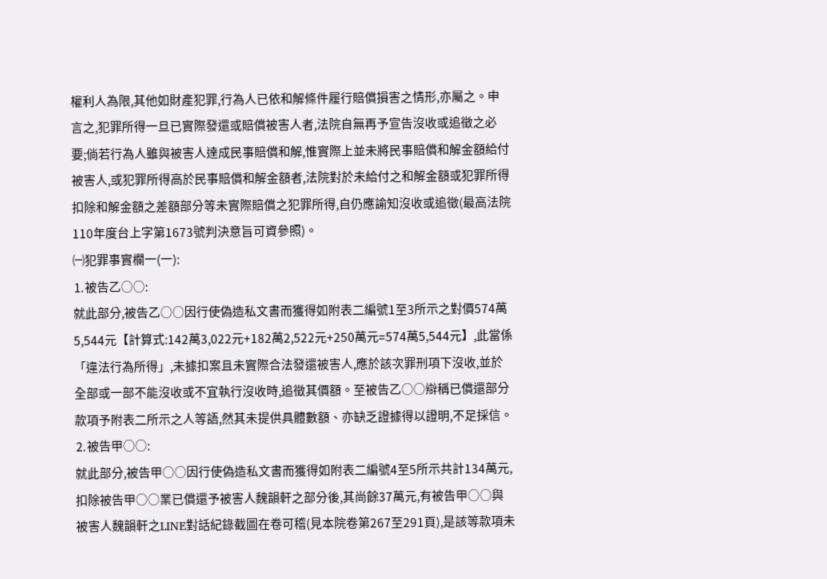權利人為限,其他如財產犯罪,行為人已依和解條件履行賠償損害之情形,亦屬之。申言之,犯罪所得一旦已實際發還或賠償被害人者,法院自無再予宣告沒收或追徵之必要;倘若行為人雖與被害人達成民事賠償和解,惟實際上並未將民事賠償和解金額給付被害人,或犯罪所得高於民事賠償和解金額者,法院對於未給付之和解金額或犯罪所得扣除和解金額之差額部分等未實際賠償之犯罪所得,自仍應諭知沒收或追徵(最高法院110年度台上字第1673號判決意旨可資參照)。
㈠犯罪事實欄一(一):
⒈被告乙○○:
就此部分,被告乙○○因行使偽造私文書而獲得如附表二編號1至3所示之對價574萬5,544元【計算式:142萬3,022元+182萬2,522元+250萬元=574萬5,544元】,此當係「違法行為所得」,未據扣案且未實際合法發還被害人,應於該次罪刑項下沒收,並於全部或一部不能沒收或不宜執行沒收時,追徵其價額。至被告乙○○辯稱已償還部分款項予附表二所示之人等語,然其未提供具體數額、亦缺乏證據得以證明,不足採信。
⒉被告甲○○:
就此部分,被告甲○○因行使偽造私文書而獲得如附表二編號4至5所示共計134萬元,扣除被告甲○○業已償還予被害人魏韻軒之部分後,其尚餘37萬元,有被告甲○○與被害人魏韻軒之LINE對話紀錄截圖在卷可稽(見本院卷第267至291頁),是該等款項未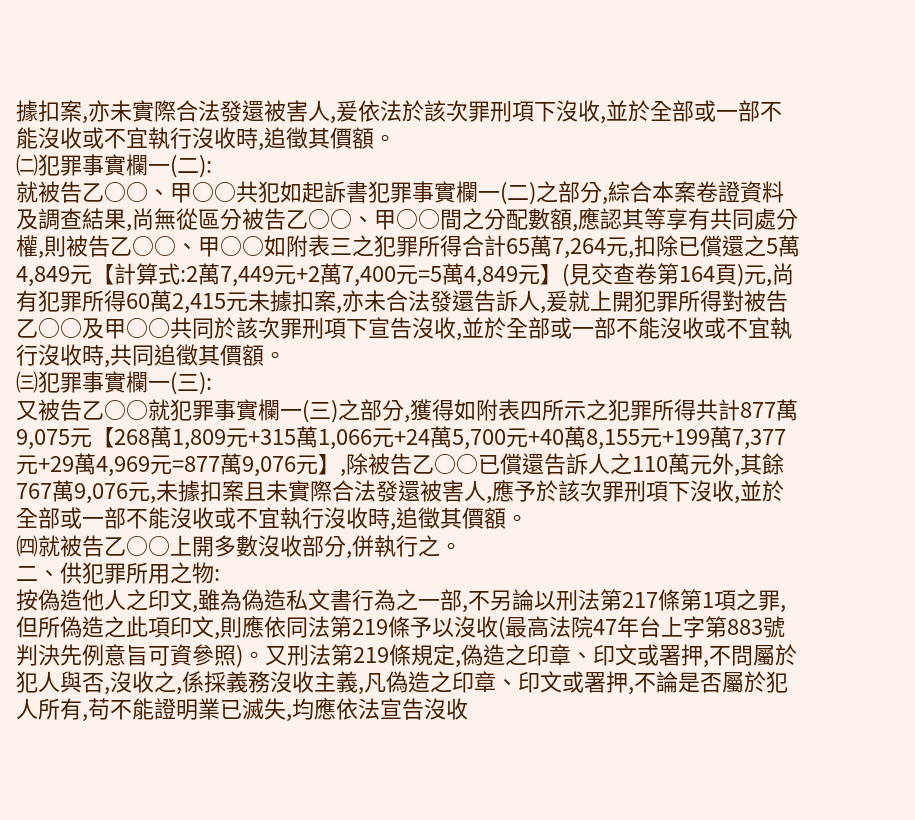據扣案,亦未實際合法發還被害人,爰依法於該次罪刑項下沒收,並於全部或一部不能沒收或不宜執行沒收時,追徵其價額。
㈡犯罪事實欄一(二):
就被告乙○○、甲○○共犯如起訴書犯罪事實欄一(二)之部分,綜合本案卷證資料及調查結果,尚無從區分被告乙○○、甲○○間之分配數額,應認其等享有共同處分權,則被告乙○○、甲○○如附表三之犯罪所得合計65萬7,264元,扣除已償還之5萬4,849元【計算式:2萬7,449元+2萬7,400元=5萬4,849元】(見交查卷第164頁)元,尚有犯罪所得60萬2,415元未據扣案,亦未合法發還告訴人,爰就上開犯罪所得對被告乙○○及甲○○共同於該次罪刑項下宣告沒收,並於全部或一部不能沒收或不宜執行沒收時,共同追徵其價額。
㈢犯罪事實欄一(三):
又被告乙○○就犯罪事實欄一(三)之部分,獲得如附表四所示之犯罪所得共計877萬9,075元【268萬1,809元+315萬1,066元+24萬5,700元+40萬8,155元+199萬7,377元+29萬4,969元=877萬9,076元】,除被告乙○○已償還告訴人之110萬元外,其餘767萬9,076元,未據扣案且未實際合法發還被害人,應予於該次罪刑項下沒收,並於全部或一部不能沒收或不宜執行沒收時,追徵其價額。
㈣就被告乙○○上開多數沒收部分,併執行之。
二、供犯罪所用之物:
按偽造他人之印文,雖為偽造私文書行為之一部,不另論以刑法第217條第1項之罪,但所偽造之此項印文,則應依同法第219條予以沒收(最高法院47年台上字第883號判決先例意旨可資參照)。又刑法第219條規定,偽造之印章、印文或署押,不問屬於犯人與否,沒收之,係採義務沒收主義,凡偽造之印章、印文或署押,不論是否屬於犯人所有,苟不能證明業已滅失,均應依法宣告沒收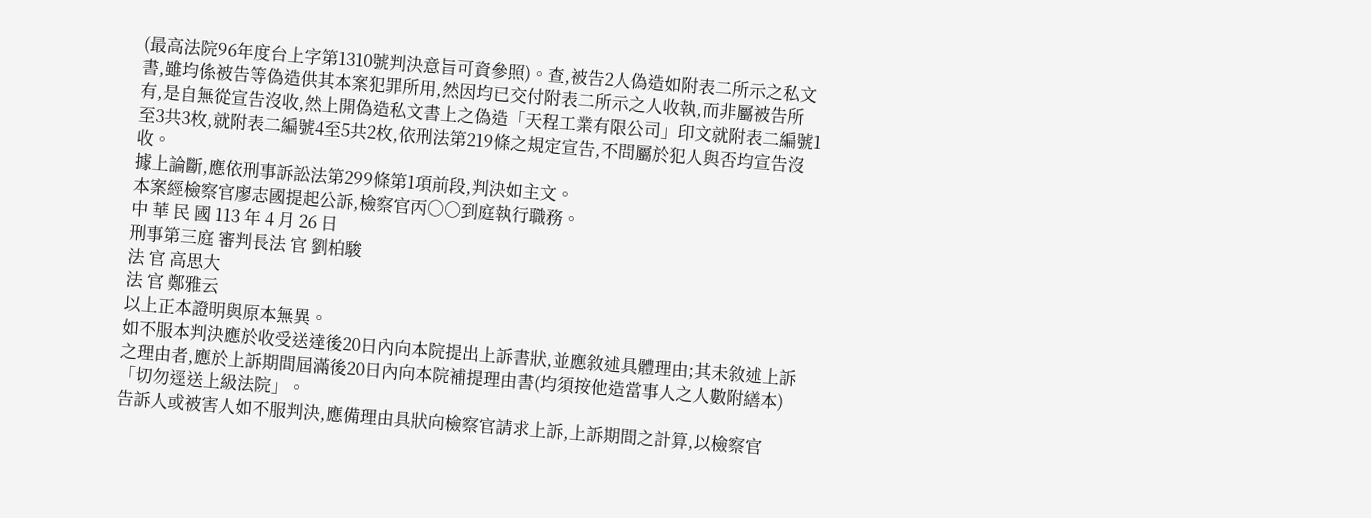(最高法院96年度台上字第1310號判決意旨可資參照)。查,被告2人偽造如附表二所示之私文書,雖均係被告等偽造供其本案犯罪所用,然因均已交付附表二所示之人收執,而非屬被告所有,是自無從宣告沒收,然上開偽造私文書上之偽造「天程工業有限公司」印文就附表二編號1至3共3枚,就附表二編號4至5共2枚,依刑法第219條之規定宣告,不問屬於犯人與否均宣告沒收。
據上論斷,應依刑事訴訟法第299條第1項前段,判決如主文。
本案經檢察官廖志國提起公訴,檢察官丙○○到庭執行職務。
中 華 民 國 113 年 4 月 26 日
刑事第三庭 審判長法 官 劉柏駿
法 官 高思大
法 官 鄭雅云
以上正本證明與原本無異。
如不服本判決應於收受送達後20日內向本院提出上訴書狀,並應敘述具體理由;其未敘述上訴之理由者,應於上訴期間屆滿後20日內向本院補提理由書(均須按他造當事人之人數附繕本)「切勿逕送上級法院」。
告訴人或被害人如不服判決,應備理由具狀向檢察官請求上訴,上訴期間之計算,以檢察官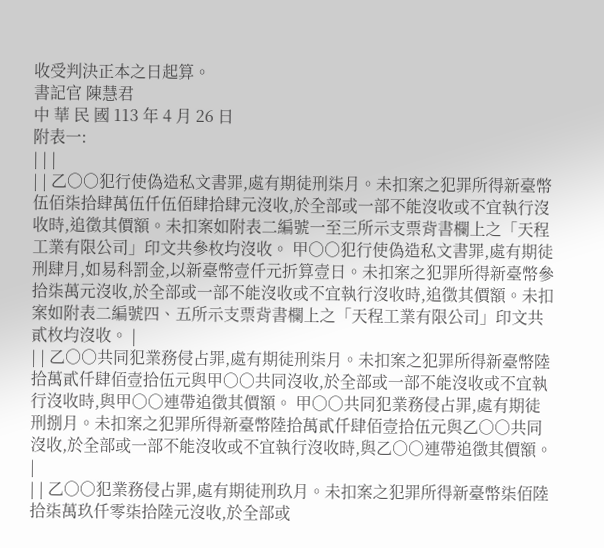收受判決正本之日起算。
書記官 陳慧君
中 華 民 國 113 年 4 月 26 日
附表一:
| | |
| | 乙○○犯行使偽造私文書罪,處有期徒刑柒月。未扣案之犯罪所得新臺幣伍佰柒拾肆萬伍仟伍佰肆拾肆元沒收,於全部或一部不能沒收或不宜執行沒收時,追徵其價額。未扣案如附表二編號一至三所示支票背書欄上之「天程工業有限公司」印文共參枚均沒收。 甲○○犯行使偽造私文書罪,處有期徒刑肆月,如易科罰金,以新臺幣壹仟元折算壹日。未扣案之犯罪所得新臺幣參拾柒萬元沒收,於全部或一部不能沒收或不宜執行沒收時,追徵其價額。未扣案如附表二編號四、五所示支票背書欄上之「天程工業有限公司」印文共貳枚均沒收。 |
| | 乙○○共同犯業務侵占罪,處有期徒刑柒月。未扣案之犯罪所得新臺幣陸拾萬貳仟肆佰壹拾伍元與甲○○共同沒收,於全部或一部不能沒收或不宜執行沒收時,與甲○○連帶追徵其價額。 甲○○共同犯業務侵占罪,處有期徒刑捌月。未扣案之犯罪所得新臺幣陸拾萬貳仟肆佰壹拾伍元與乙○○共同沒收,於全部或一部不能沒收或不宜執行沒收時,與乙○○連帶追徵其價額。 |
| | 乙○○犯業務侵占罪,處有期徒刑玖月。未扣案之犯罪所得新臺幣柒佰陸拾柒萬玖仟零柒拾陸元沒收,於全部或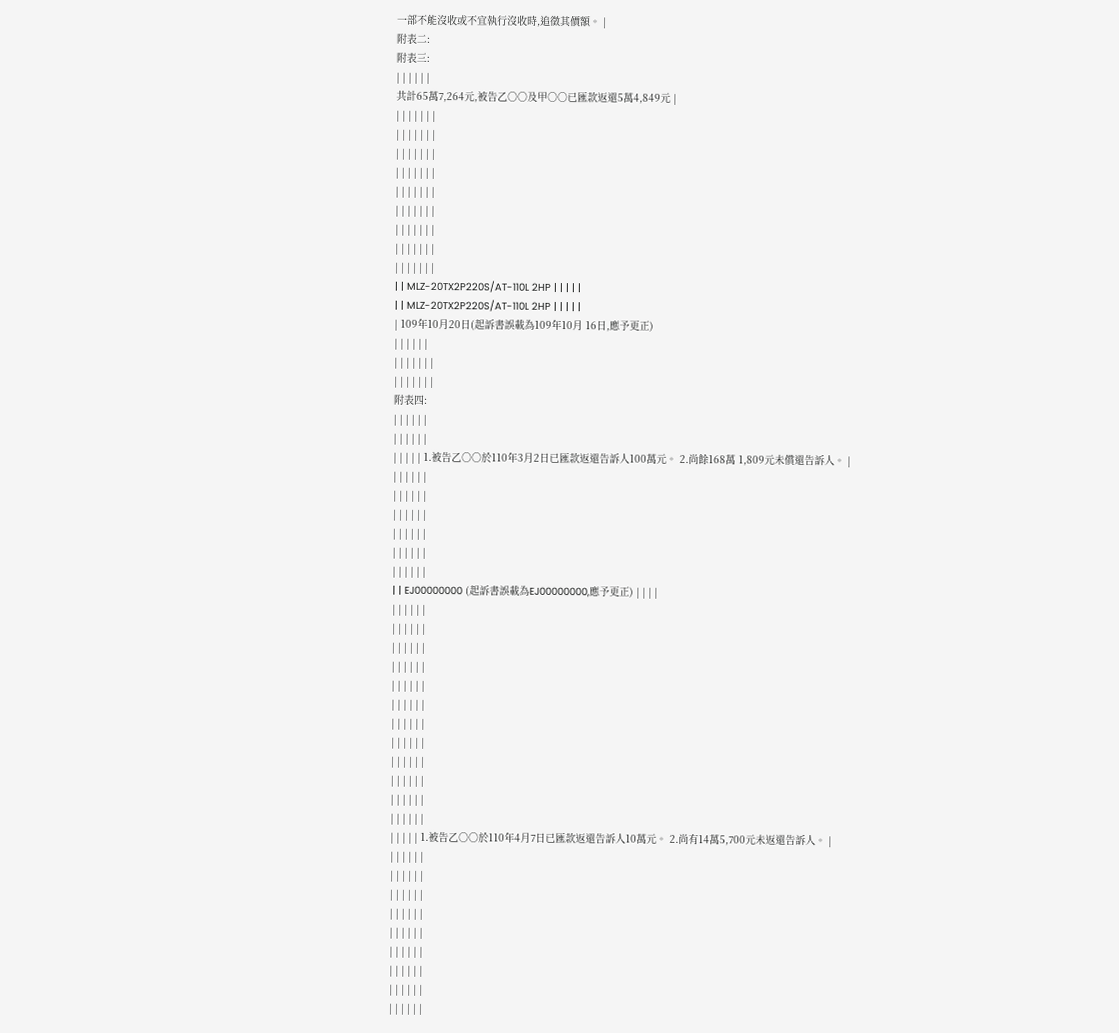一部不能沒收或不宜執行沒收時,追徵其價額。 |
附表二:
附表三:
| | | | | |
共計65萬7,264元,被告乙○○及甲○○已匯款返還5萬4,849元 |
| | | | | | |
| | | | | | |
| | | | | | |
| | | | | | |
| | | | | | |
| | | | | | |
| | | | | | |
| | | | | | |
| | | | | | |
| | MLZ-20TX2P220S/AT-110L 2HP | | | | |
| | MLZ-20TX2P220S/AT-110L 2HP | | | | |
| 109年10月20日(起訴書誤載為109年10月 16日,應予更正)
| | | | | |
| | | | | | |
| | | | | | |
附表四:
| | | | | |
| | | | | |
| | | | | 1.被告乙○○於110年3月2日已匯款返還告訴人100萬元。 2.尚餘168萬 1,809元未償還告訴人。 |
| | | | | |
| | | | | |
| | | | | |
| | | | | |
| | | | | |
| | | | | |
| | EJ00000000 (起訴書誤載為EJ00000000,應予更正) | | | |
| | | | | |
| | | | | |
| | | | | |
| | | | | |
| | | | | |
| | | | | |
| | | | | |
| | | | | |
| | | | | |
| | | | | |
| | | | | |
| | | | | |
| | | | | 1.被告乙○○於110年4月7日已匯款返還告訴人10萬元。 2.尚有14萬5,700元未返還告訴人。 |
| | | | | |
| | | | | |
| | | | | |
| | | | | |
| | | | | |
| | | | | |
| | | | | |
| | | | | |
| | | | | |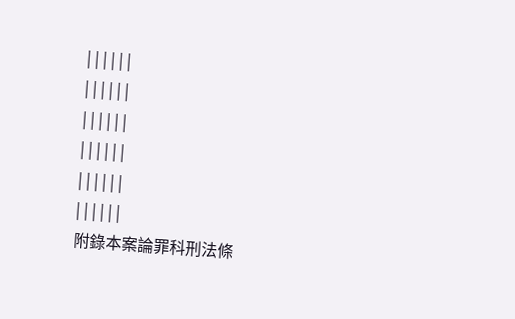| | | | | |
| | | | | |
| | | | | |
| | | | | |
| | | | | |
| | | | | |
附錄本案論罪科刑法條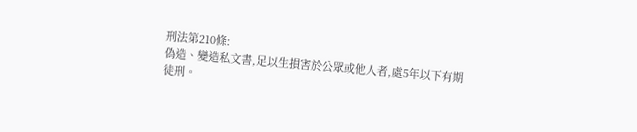刑法第210條:
偽造、變造私文書,足以生損害於公眾或他人者,處5年以下有期徒刑。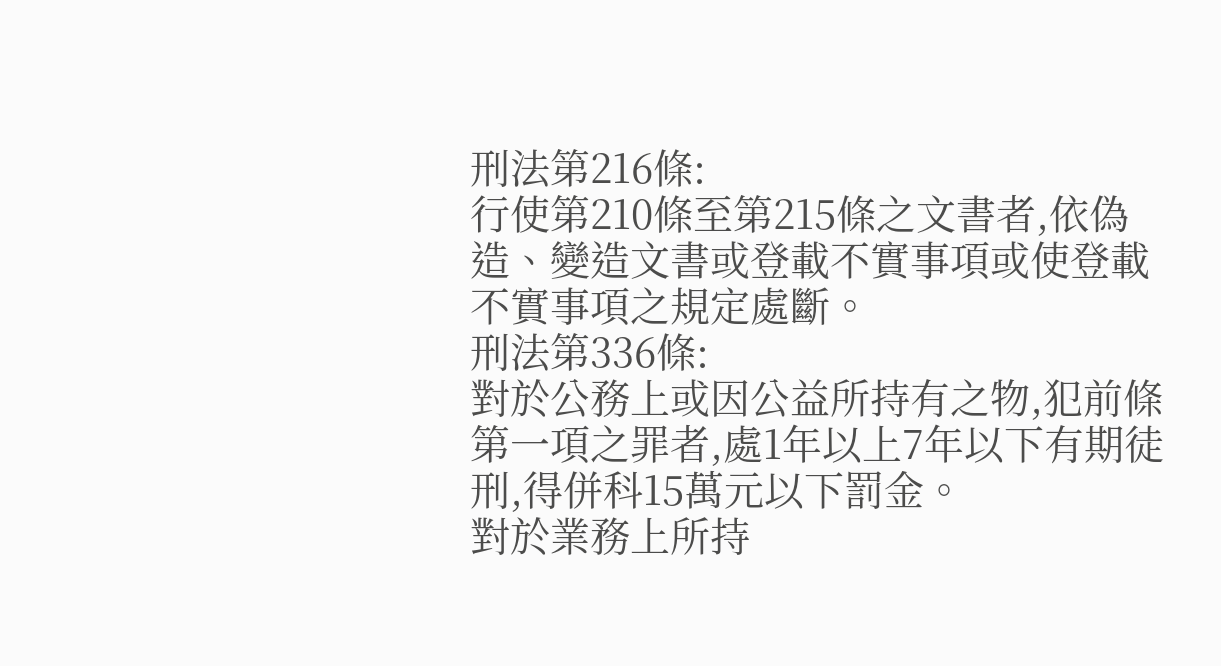刑法第216條:
行使第210條至第215條之文書者,依偽造、變造文書或登載不實事項或使登載不實事項之規定處斷。
刑法第336條:
對於公務上或因公益所持有之物,犯前條第一項之罪者,處1年以上7年以下有期徒刑,得併科15萬元以下罰金。
對於業務上所持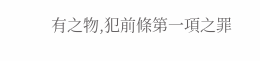有之物,犯前條第一項之罪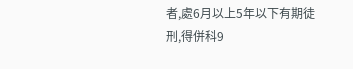者,處6月以上5年以下有期徒刑,得併科9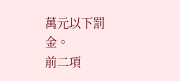萬元以下罰金。
前二項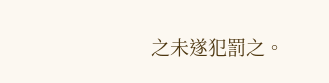之未遂犯罰之。